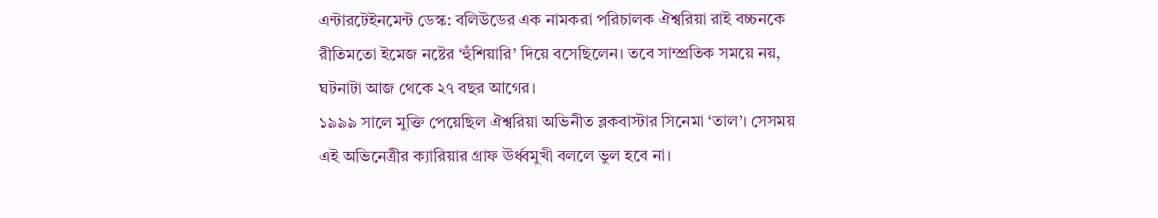এন্টারটেইনমেন্ট ডেস্ক: বলিউডের এক নামকরা পরিচালক ঐশ্বরিয়া রাই বচ্চনকে রীতিমতো ইমেজ নষ্টের ‘হুঁশিয়ারি’ দিয়ে বসেছিলেন। তবে সাম্প্রতিক সময়ে নয়, ঘটনাটা আজ থেকে ২৭ বছর আগের।
১৯৯৯ সালে মুক্তি পেয়েছিল ঐশ্বরিয়া অভিনীত ব্লকবাস্টার সিনেমা ‘তাল’। সেসময় এই অভিনেত্রীর ক্যারিয়ার গ্রাফ ঊর্ধ্বমুখী বললে ভুল হবে না।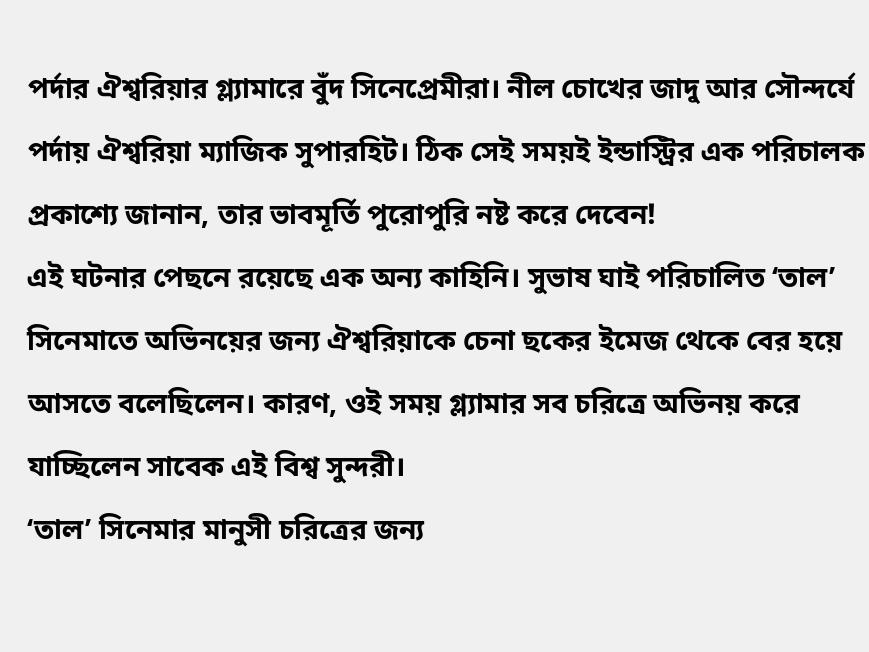পর্দার ঐশ্বরিয়ার গ্ল্যামারে বুঁদ সিনেপ্রেমীরা। নীল চোখের জাদু আর সৌন্দর্যে পর্দায় ঐশ্বরিয়া ম্যাজিক সুপারহিট। ঠিক সেই সময়ই ইন্ডাস্ট্রির এক পরিচালক প্রকাশ্যে জানান, তার ভাবমূর্তি পুরোপুরি নষ্ট করে দেবেন!
এই ঘটনার পেছনে রয়েছে এক অন্য কাহিনি। সুভাষ ঘাই পরিচালিত ‘তাল’ সিনেমাতে অভিনয়ের জন্য ঐশ্বরিয়াকে চেনা ছকের ইমেজ থেকে বের হয়ে আসতে বলেছিলেন। কারণ, ওই সময় গ্ল্যামার সব চরিত্রে অভিনয় করে যাচ্ছিলেন সাবেক এই বিশ্ব সুন্দরী।
‘তাল’ সিনেমার মানুসী চরিত্রের জন্য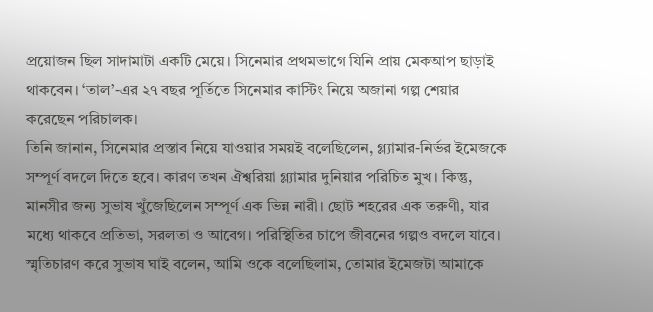প্রয়োজন ছিল সাদামাটা একটি মেয়ে। সিনেমার প্রথমভাগে যিনি প্রায় মেকআপ ছাড়াই থাকবেন। ‘তাল’-এর ২৭ বছর পূর্তিতে সিনেমার কাস্টিং নিয়ে অজানা গল্প শেয়ার করেছেন পরিচালক।
তিনি জানান, সিনেমার প্রস্তাব নিয়ে যাওয়ার সময়ই বলেছিলেন, গ্ল্যামার-নির্ভর ইমেজকে সম্পূর্ণ বদলে দিতে হবে। কারণ তখন ঐশ্বরিয়া গ্ল্যামার দুনিয়ার পরিচিত মুখ। কিন্তু, মানসীর জন্য সুভাষ খুঁজেছিলেন সম্পূর্ণ এক ভিন্ন নারী। ছোট শহরের এক তরুণী, যার মধ্যে থাকবে প্রতিভা, সরলতা ও আবেগ। পরিস্থিতির চাপে জীবনের গল্পও বদলে যাবে।
স্মৃতিচারণ করে সুভাষ ঘাই বলেন, আমি ওকে বলেছিলাম, তোমার ইমেজটা আমাকে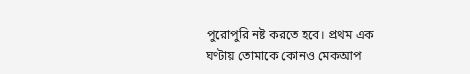পুরোপুরি নষ্ট করতে হবে। প্রথম এক ঘণ্টায় তোমাকে কোনও মেকআপ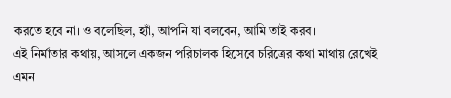করতে হবে না। ও বলেছিল, হ্যাঁ, আপনি যা বলবেন, আমি তাই করব।
এই নির্মাতার কথায়, আসলে একজন পরিচালক হিসেবে চরিত্রের কথা মাথায় রেখেই এমন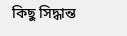কিছু সিদ্ধান্ত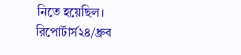নিতে হয়েছিল।
রিপোর্টার্স২৪/ধ্রুব